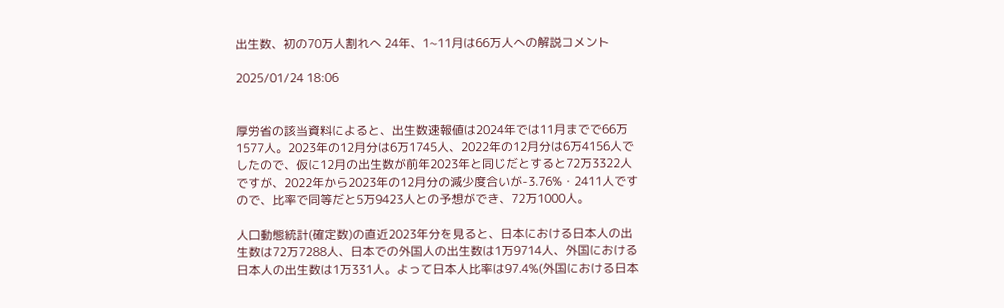出生数、初の70万人割れへ 24年、1~11月は66万人への解説コメント

2025/01/24 18:06


厚労省の該当資料によると、出生数速報値は2024年では11月までで66万1577人。2023年の12月分は6万1745人、2022年の12月分は6万4156人でしたので、仮に12月の出生数が前年2023年と同じだとすると72万3322人ですが、2022年から2023年の12月分の減少度合いが-3.76%・2411人ですので、比率で同等だと5万9423人との予想ができ、72万1000人。

人口動態統計(確定数)の直近2023年分を見ると、日本における日本人の出生数は72万7288人、日本での外国人の出生数は1万9714人、外国における日本人の出生数は1万331人。よって日本人比率は97.4%(外国における日本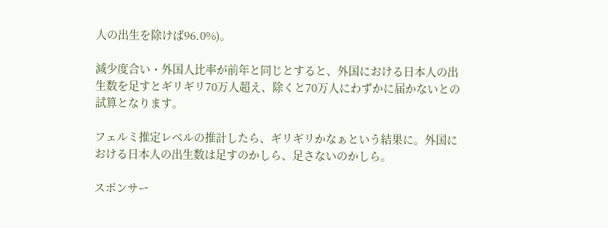人の出生を除けば96.0%)。

減少度合い・外国人比率が前年と同じとすると、外国における日本人の出生数を足すとギリギリ70万人超え、除くと70万人にわずかに届かないとの試算となります。

フェルミ推定レベルの推計したら、ギリギリかなぁという結果に。外国における日本人の出生数は足すのかしら、足さないのかしら。

スポンサー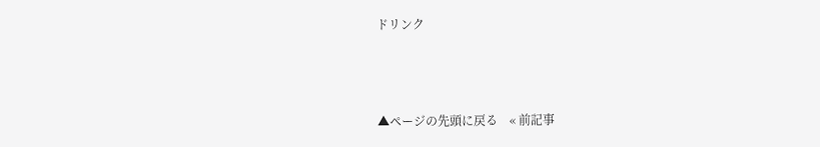ドリンク



▲ページの先頭に戻る    « 前記事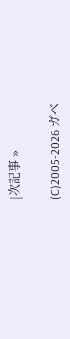|次記事 »

(C)2005-2026 ガベ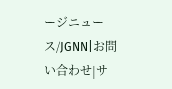ージニュース/JGNN|お問い合わせ|サ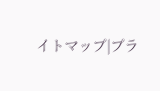イトマップ|プラ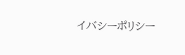イバシーポリシー